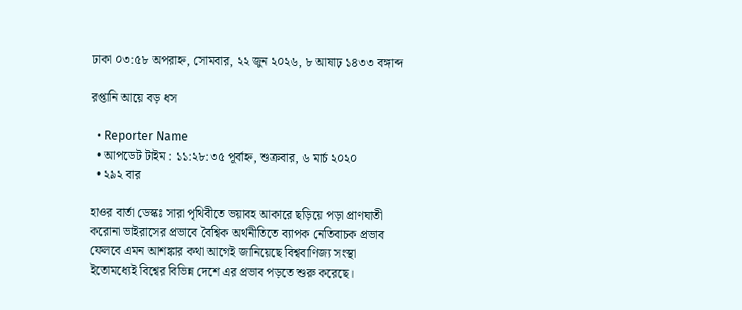ঢাকা ০৩:৫৮ অপরাহ্ন, সোমবার, ২২ জুন ২০২৬, ৮ আষাঢ় ১৪৩৩ বঙ্গাব্দ

রপ্তানি আয়ে বড় ধস

  • Reporter Name
  • আপডেট টাইম : ১১:২৮:৩৫ পূর্বাহ্ন, শুক্রবার, ৬ মার্চ ২০২০
  • ২৯২ বার

হাওর বার্তা ডেস্কঃ সারা পৃথিবীতে ভয়াবহ আকারে ছড়িয়ে পড়া প্রাণঘাতী করোনা ভাইরাসের প্রভাবে বৈশ্বিক অর্থনীতিতে ব্যাপক নেতিবাচক প্রভাব ফেলবে এমন আশঙ্কার কথা আগেই জানিয়েছে বিশ্ববাণিজ্য সংস্থা ইতোমধ্যেই বিশ্বের বিভিন্ন দেশে এর প্রভাব পড়তে শুরু করেছে।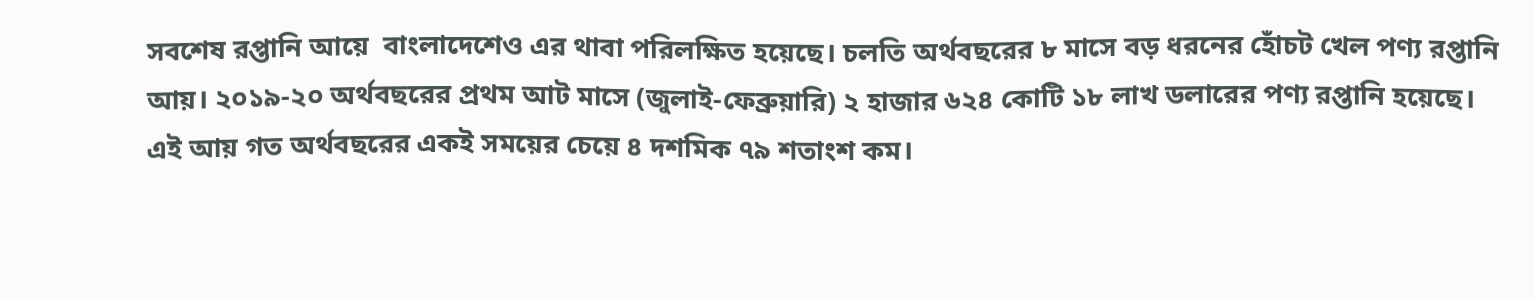সবশেষ রপ্তানি আয়ে  বাংলাদেশেও এর থাবা পরিলক্ষিত হয়েছে। চলতি অর্থবছরের ৮ মাসে বড় ধরনের হোঁচট খেল পণ্য রপ্তানি আয়। ২০১৯-২০ অর্থবছরের প্রথম আট মাসে (জুলাই-ফেব্রুয়ারি) ২ হাজার ৬২৪ কোটি ১৮ লাখ ডলারের পণ্য রপ্তানি হয়েছে। এই আয় গত অর্থবছরের একই সময়ের চেয়ে ৪ দশমিক ৭৯ শতাংশ কম।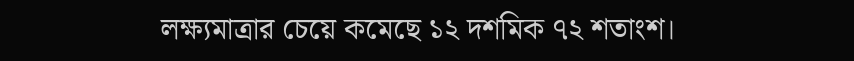লক্ষ্যমাত্রার চেয়ে কমেছে ১২ দশমিক ৭২ শতাংশ।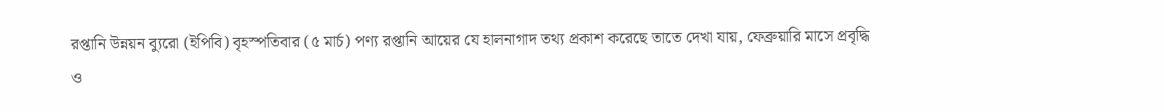রপ্তানি উন্নয়ন ব্যুরো (ইপিবি) বৃহস্পতিবার (৫ মার্চ) পণ্য রপ্তানি আয়ের যে হালনাগাদ তথ্য প্রকাশ করেছে তাতে দেখা যায়, ফেব্রুয়ারি মাসে প্রবৃদ্ধি ও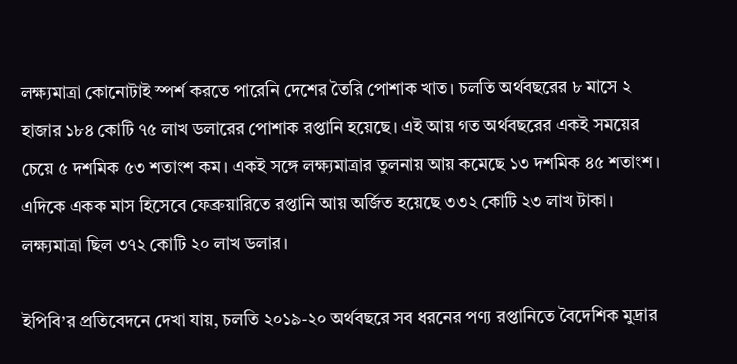লক্ষ্যমাত্রা কোনোটাই স্পর্শ করতে পারেনি দেশের তৈরি পোশাক খাত। চলতি অর্থবছরের ৮ মাসে ২ হাজার ১৮৪ কোটি ৭৫ লাখ ডলারের পোশাক রপ্তানি হয়েছে। এই আয় গত অর্থবছরের একই সময়ের চেয়ে ৫ দশমিক ৫৩ শতাংশ কম। একই সঙ্গে লক্ষ্যমাত্রার তুলনায় আয় কমেছে ১৩ দশমিক ৪৫ শতাংশ। এদিকে একক মাস হিসেবে ফেব্রুয়ারিতে রপ্তানি আয় অর্জিত হয়েছে ৩৩২ কোটি ২৩ লাখ টাকা। লক্ষ্যমাত্রা ছিল ৩৭২ কোটি ২০ লাখ ডলার।

ইপিবি’র প্রতিবেদনে দেখা যায়, চলতি ২০১৯-২০ অর্থবছরে সব ধরনের পণ্য রপ্তানিতে বৈদেশিক মুদ্রার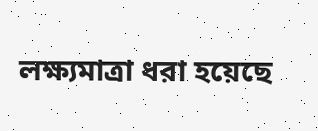লক্ষ্যমাত্রা ধরা হয়েছে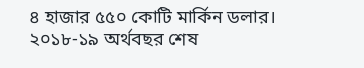৪ হাজার ৫৫০ কোটি মার্কিন ডলার। ২০১৮-১৯ অর্থবছর শেষ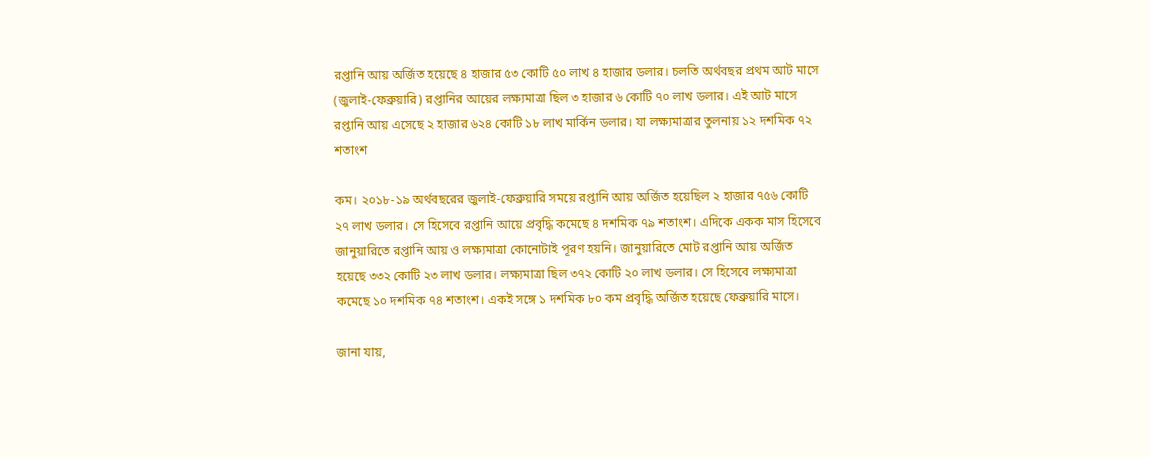রপ্তানি আয় অর্জিত হয়েছে ৪ হাজার ৫৩ কোটি ৫০ লাখ ৪ হাজার ডলার। চলতি অর্থবছর প্রথম আট মাসে (জুলাই-ফেব্রুয়ারি) রপ্তানির আয়ের লক্ষ্যমাত্রা ছিল ৩ হাজার ৬ কোটি ৭০ লাখ ডলার। এই আট মাসে রপ্তানি আয় এসেছে ২ হাজার ৬২৪ কোটি ১৮ লাখ মার্কিন ডলার। যা লক্ষ্যমাত্রার তুলনায় ১২ দশমিক ৭২ শতাংশ

কম। ২০১৮-১৯ অর্থবছরের জুলাই-ফেব্রুয়ারি সময়ে রপ্তানি আয় অর্জিত হয়েছিল ২ হাজার ৭৫৬ কোটি ২৭ লাখ ডলার। সে হিসেবে রপ্তানি আয়ে প্রবৃদ্ধি কমেছে ৪ দশমিক ৭৯ শতাংশ। এদিকে একক মাস হিসেবে জানুয়ারিতে রপ্তানি আয় ও লক্ষ্যমাত্রা কোনোটাই পূরণ হয়নি। জানুয়ারিতে মোট রপ্তানি আয় অর্জিত হয়েছে ৩৩২ কোটি ২৩ লাখ ডলার। লক্ষ্যমাত্রা ছিল ৩৭২ কোটি ২০ লাখ ডলার। সে হিসেবে লক্ষ্যমাত্রা কমেছে ১০ দশমিক ৭৪ শতাংশ। একই সঙ্গে ১ দশমিক ৮০ কম প্রবৃদ্ধি অর্জিত হয়েছে ফেব্রুয়ারি মাসে।

জানা যায়,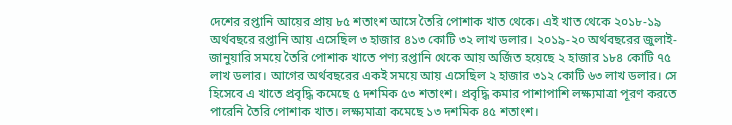দেশের রপ্তানি আয়ের প্রায় ৮৫ শতাংশ আসে তৈরি পোশাক খাত থেকে। এই খাত থেকে ২০১৮-১৯ অর্থবছরে রপ্তানি আয় এসেছিল ৩ হাজার ৪১৩ কোটি ৩২ লাখ ডলার। ২০১৯-২০ অর্থবছরের জুলাই-জানুয়ারি সময়ে তৈরি পোশাক খাতে পণ্য রপ্তানি থেকে আয় অর্জিত হয়েছে ২ হাজার ১৮৪ কোটি ৭৫ লাখ ডলার। আগের অর্থবছরের একই সময়ে আয় এসেছিল ২ হাজার ৩১২ কোটি ৬৩ লাখ ডলার। সে হিসেবে এ খাতে প্রবৃদ্ধি কমেছে ৫ দশমিক ৫৩ শতাংশ। প্রবৃদ্ধি কমার পাশাপাশি লক্ষ্যমাত্রা পূরণ করতে পারেনি তৈরি পোশাক খাত। লক্ষ্যমাত্রা কমেছে ১৩ দশমিক ৪৫ শতাংশ।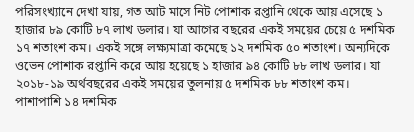পরিসংখ্যানে দেখা যায়, গত আট মাসে নিট পোশাক রপ্তানি থেকে আয় এসেছে ১ হাজার ৮৯ কোটি ৮৭ লাখ ডলার। যা আগের বছরের একই সময়ের চেয়ে ৫ দশমিক ১৭ শতাংশ কম। একই সঙ্গে লক্ষ্যমাত্রা কমেছে ১২ দশমিক ৫০ শতাংশ। অন্যদিকে ওভেন পোশাক রপ্তানি করে আয় হয়েছে ১ হাজার ৯৪ কোটি ৮৮ লাখ ডলার। যা ২০১৮-১৯ অর্থবছরের একই সময়ের তুলনায় ৫ দশমিক ৮৮ শতাংশ কম। পাশাপাশি ১৪ দশমিক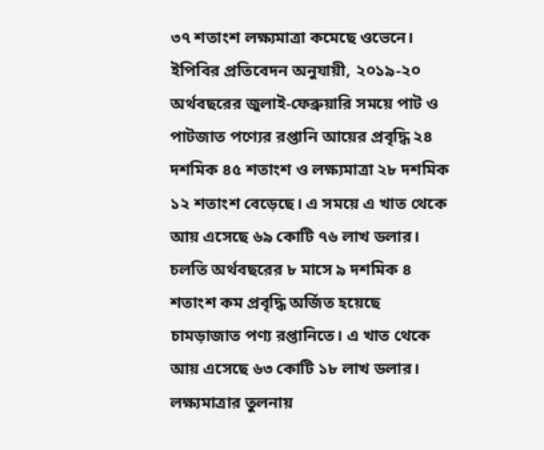৩৭ শতাংশ লক্ষ্যমাত্রা কমেছে ওভেনে।
ইপিবির প্রতিবেদন অনুযায়ী, ২০১৯-২০ অর্থবছরের জুলাই-ফেব্রুয়ারি সময়ে পাট ও পাটজাত পণ্যের রপ্তানি আয়ের প্রবৃদ্ধি ২৪ দশমিক ৪৫ শতাংশ ও লক্ষ্যমাত্রা ২৮ দশমিক ১২ শতাংশ বেড়েছে। এ সময়ে এ খাত থেকে আয় এসেছে ৬৯ কোটি ৭৬ লাখ ডলার। চলতি অর্থবছরের ৮ মাসে ৯ দশমিক ৪ শতাংশ কম প্রবৃদ্ধি অর্জিত হয়েছে চামড়াজাত পণ্য রপ্তানিতে। এ খাত থেকে আয় এসেছে ৬৩ কোটি ১৮ লাখ ডলার। লক্ষ্যমাত্রার তুলনায়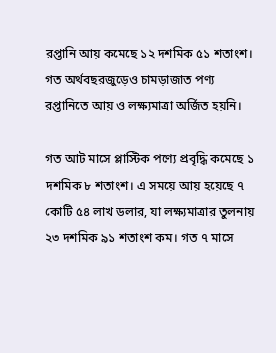রপ্তানি আয় কমেছে ১২ দশমিক ৫১ শতাংশ। গত অর্থবছরজুড়েও চামড়াজাত পণ্য রপ্তানিতে আয় ও লক্ষ্যমাত্রা অর্জিত হয়নি।

গত আট মাসে প্লাস্টিক পণ্যে প্রবৃদ্ধি কমেছে ১ দশমিক ৮ শতাংশ। এ সময়ে আয় হয়েছে ৭ কোটি ৫৪ লাখ ডলার, যা লক্ষ্যমাত্রার তুলনায় ২৩ দশমিক ৯১ শতাংশ কম। গত ৭ মাসে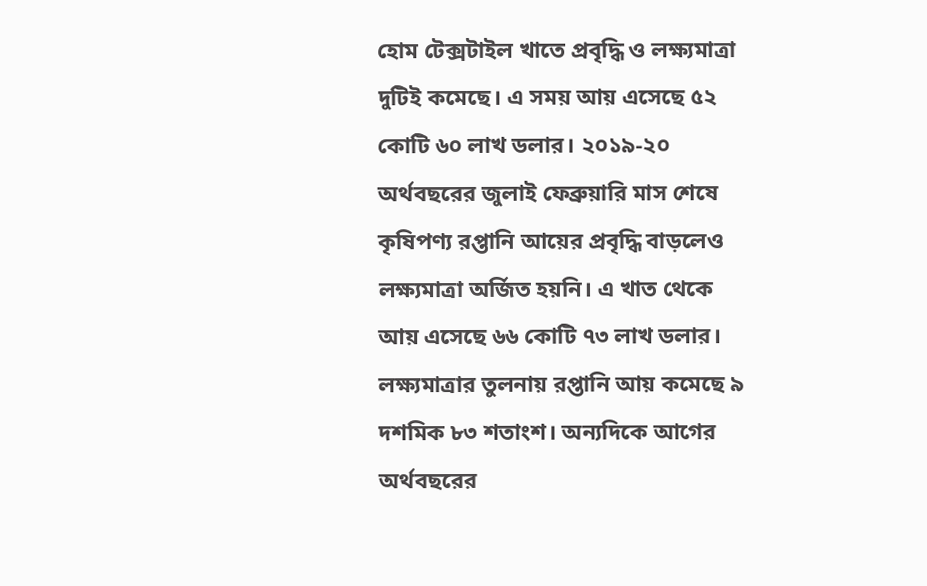হোম টেক্সটাইল খাতে প্রবৃদ্ধি ও লক্ষ্যমাত্রা দুটিই কমেছে। এ সময় আয় এসেছে ৫২ কোটি ৬০ লাখ ডলার। ২০১৯-২০ অর্থবছরের জুলাই ফেব্রুয়ারি মাস শেষে কৃষিপণ্য রপ্তানি আয়ের প্রবৃদ্ধি বাড়লেও লক্ষ্যমাত্রা অর্জিত হয়নি। এ খাত থেকে আয় এসেছে ৬৬ কোটি ৭৩ লাখ ডলার। লক্ষ্যমাত্রার তুলনায় রপ্তানি আয় কমেছে ৯ দশমিক ৮৩ শতাংশ। অন্যদিকে আগের অর্থবছরের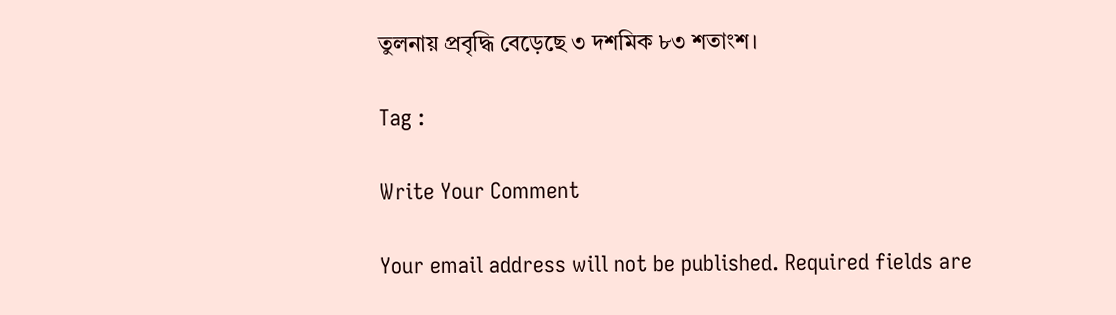তুলনায় প্রবৃদ্ধি বেড়েছে ৩ দশমিক ৮৩ শতাংশ।

Tag :

Write Your Comment

Your email address will not be published. Required fields are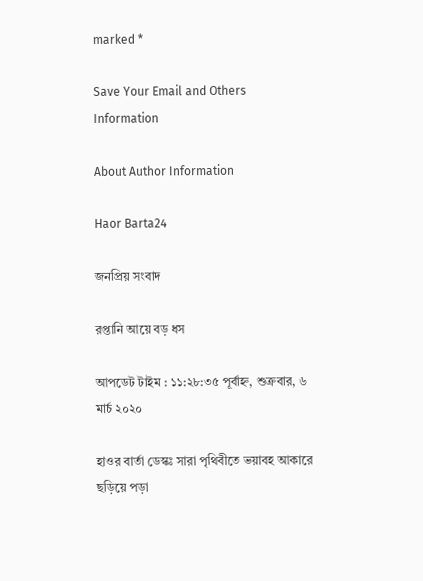marked *

Save Your Email and Others Information

About Author Information

Haor Barta24

জনপ্রিয় সংবাদ

রপ্তানি আয়ে বড় ধস

আপডেট টাইম : ১১:২৮:৩৫ পূর্বাহ্ন, শুক্রবার, ৬ মার্চ ২০২০

হাওর বার্তা ডেস্কঃ সারা পৃথিবীতে ভয়াবহ আকারে ছড়িয়ে পড়া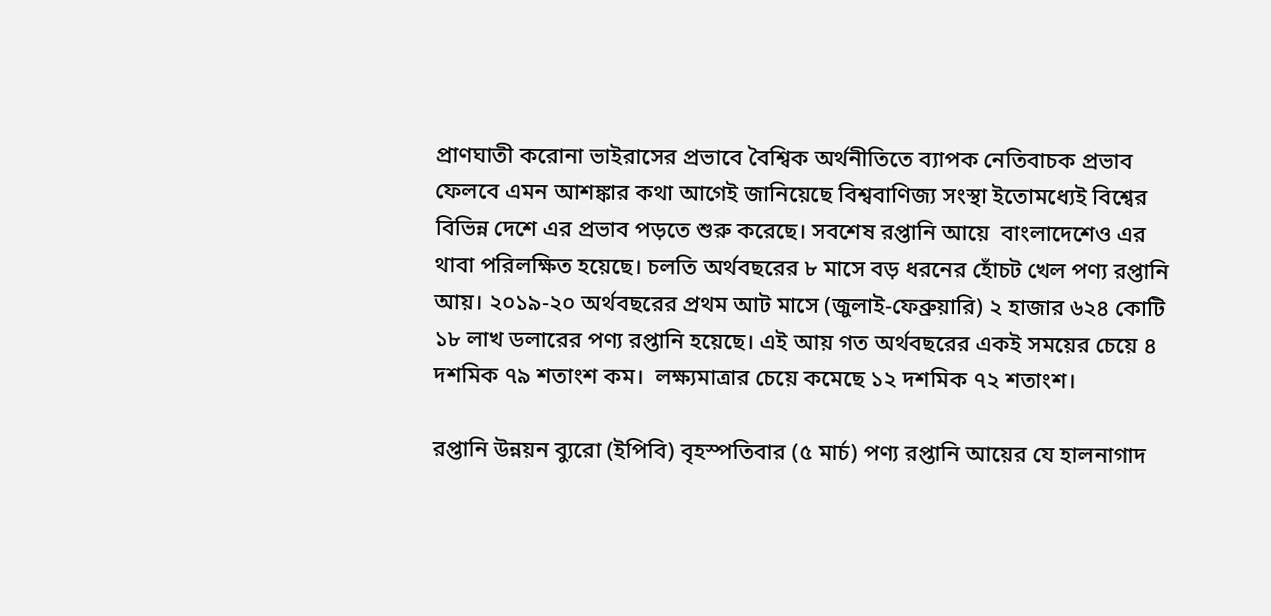প্রাণঘাতী করোনা ভাইরাসের প্রভাবে বৈশ্বিক অর্থনীতিতে ব্যাপক নেতিবাচক প্রভাব ফেলবে এমন আশঙ্কার কথা আগেই জানিয়েছে বিশ্ববাণিজ্য সংস্থা ইতোমধ্যেই বিশ্বের বিভিন্ন দেশে এর প্রভাব পড়তে শুরু করেছে। সবশেষ রপ্তানি আয়ে  বাংলাদেশেও এর থাবা পরিলক্ষিত হয়েছে। চলতি অর্থবছরের ৮ মাসে বড় ধরনের হোঁচট খেল পণ্য রপ্তানি আয়। ২০১৯-২০ অর্থবছরের প্রথম আট মাসে (জুলাই-ফেব্রুয়ারি) ২ হাজার ৬২৪ কোটি ১৮ লাখ ডলারের পণ্য রপ্তানি হয়েছে। এই আয় গত অর্থবছরের একই সময়ের চেয়ে ৪ দশমিক ৭৯ শতাংশ কম।  লক্ষ্যমাত্রার চেয়ে কমেছে ১২ দশমিক ৭২ শতাংশ।

রপ্তানি উন্নয়ন ব্যুরো (ইপিবি) বৃহস্পতিবার (৫ মার্চ) পণ্য রপ্তানি আয়ের যে হালনাগাদ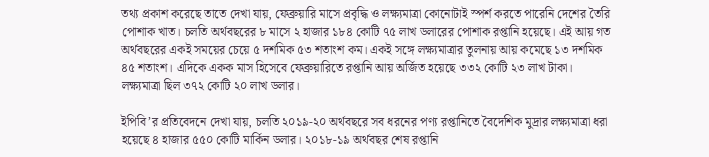তথ্য প্রকাশ করেছে তাতে দেখা যায়, ফেব্রুয়ারি মাসে প্রবৃদ্ধি ও লক্ষ্যমাত্রা কোনোটাই স্পর্শ করতে পারেনি দেশের তৈরি পোশাক খাত। চলতি অর্থবছরের ৮ মাসে ২ হাজার ১৮৪ কোটি ৭৫ লাখ ডলারের পোশাক রপ্তানি হয়েছে। এই আয় গত অর্থবছরের একই সময়ের চেয়ে ৫ দশমিক ৫৩ শতাংশ কম। একই সঙ্গে লক্ষ্যমাত্রার তুলনায় আয় কমেছে ১৩ দশমিক ৪৫ শতাংশ। এদিকে একক মাস হিসেবে ফেব্রুয়ারিতে রপ্তানি আয় অর্জিত হয়েছে ৩৩২ কোটি ২৩ লাখ টাকা। লক্ষ্যমাত্রা ছিল ৩৭২ কোটি ২০ লাখ ডলার।

ইপিবি’র প্রতিবেদনে দেখা যায়, চলতি ২০১৯-২০ অর্থবছরে সব ধরনের পণ্য রপ্তানিতে বৈদেশিক মুদ্রার লক্ষ্যমাত্রা ধরা হয়েছে ৪ হাজার ৫৫০ কোটি মার্কিন ডলার। ২০১৮-১৯ অর্থবছর শেষ রপ্তানি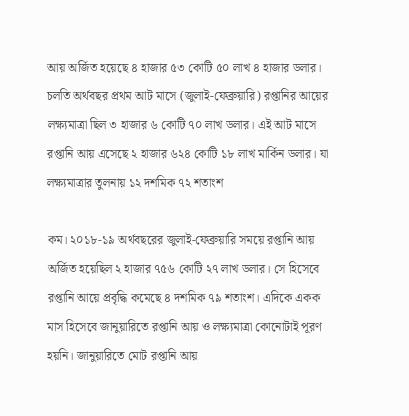আয় অর্জিত হয়েছে ৪ হাজার ৫৩ কোটি ৫০ লাখ ৪ হাজার ডলার। চলতি অর্থবছর প্রথম আট মাসে (জুলাই-ফেব্রুয়ারি) রপ্তানির আয়ের লক্ষ্যমাত্রা ছিল ৩ হাজার ৬ কোটি ৭০ লাখ ডলার। এই আট মাসে রপ্তানি আয় এসেছে ২ হাজার ৬২৪ কোটি ১৮ লাখ মার্কিন ডলার। যা লক্ষ্যমাত্রার তুলনায় ১২ দশমিক ৭২ শতাংশ

কম। ২০১৮-১৯ অর্থবছরের জুলাই-ফেব্রুয়ারি সময়ে রপ্তানি আয় অর্জিত হয়েছিল ২ হাজার ৭৫৬ কোটি ২৭ লাখ ডলার। সে হিসেবে রপ্তানি আয়ে প্রবৃদ্ধি কমেছে ৪ দশমিক ৭৯ শতাংশ। এদিকে একক মাস হিসেবে জানুয়ারিতে রপ্তানি আয় ও লক্ষ্যমাত্রা কোনোটাই পূরণ হয়নি। জানুয়ারিতে মোট রপ্তানি আয়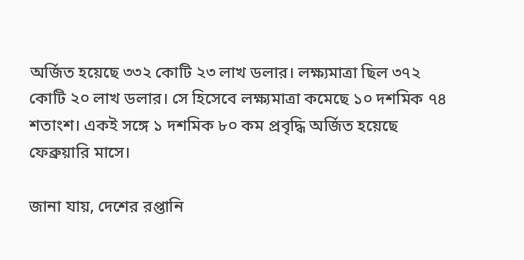অর্জিত হয়েছে ৩৩২ কোটি ২৩ লাখ ডলার। লক্ষ্যমাত্রা ছিল ৩৭২ কোটি ২০ লাখ ডলার। সে হিসেবে লক্ষ্যমাত্রা কমেছে ১০ দশমিক ৭৪ শতাংশ। একই সঙ্গে ১ দশমিক ৮০ কম প্রবৃদ্ধি অর্জিত হয়েছে ফেব্রুয়ারি মাসে।

জানা যায়, দেশের রপ্তানি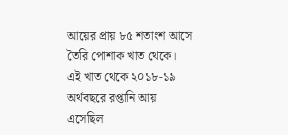আয়ের প্রায় ৮৫ শতাংশ আসে তৈরি পোশাক খাত থেকে। এই খাত থেকে ২০১৮-১৯ অর্থবছরে রপ্তানি আয় এসেছিল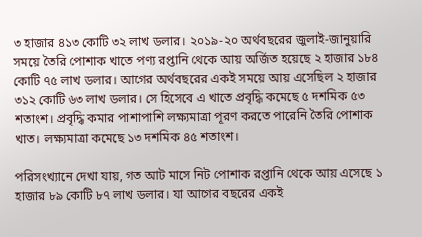৩ হাজার ৪১৩ কোটি ৩২ লাখ ডলার। ২০১৯-২০ অর্থবছরের জুলাই-জানুয়ারি সময়ে তৈরি পোশাক খাতে পণ্য রপ্তানি থেকে আয় অর্জিত হয়েছে ২ হাজার ১৮৪ কোটি ৭৫ লাখ ডলার। আগের অর্থবছরের একই সময়ে আয় এসেছিল ২ হাজার ৩১২ কোটি ৬৩ লাখ ডলার। সে হিসেবে এ খাতে প্রবৃদ্ধি কমেছে ৫ দশমিক ৫৩ শতাংশ। প্রবৃদ্ধি কমার পাশাপাশি লক্ষ্যমাত্রা পূরণ করতে পারেনি তৈরি পোশাক খাত। লক্ষ্যমাত্রা কমেছে ১৩ দশমিক ৪৫ শতাংশ।

পরিসংখ্যানে দেখা যায়, গত আট মাসে নিট পোশাক রপ্তানি থেকে আয় এসেছে ১ হাজার ৮৯ কোটি ৮৭ লাখ ডলার। যা আগের বছরের একই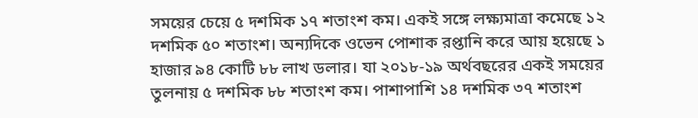সময়ের চেয়ে ৫ দশমিক ১৭ শতাংশ কম। একই সঙ্গে লক্ষ্যমাত্রা কমেছে ১২ দশমিক ৫০ শতাংশ। অন্যদিকে ওভেন পোশাক রপ্তানি করে আয় হয়েছে ১ হাজার ৯৪ কোটি ৮৮ লাখ ডলার। যা ২০১৮-১৯ অর্থবছরের একই সময়ের তুলনায় ৫ দশমিক ৮৮ শতাংশ কম। পাশাপাশি ১৪ দশমিক ৩৭ শতাংশ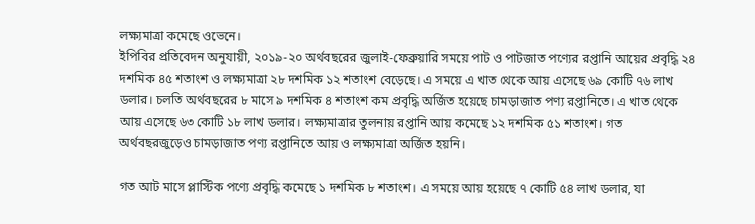লক্ষ্যমাত্রা কমেছে ওভেনে।
ইপিবির প্রতিবেদন অনুযায়ী, ২০১৯-২০ অর্থবছরের জুলাই-ফেব্রুয়ারি সময়ে পাট ও পাটজাত পণ্যের রপ্তানি আয়ের প্রবৃদ্ধি ২৪ দশমিক ৪৫ শতাংশ ও লক্ষ্যমাত্রা ২৮ দশমিক ১২ শতাংশ বেড়েছে। এ সময়ে এ খাত থেকে আয় এসেছে ৬৯ কোটি ৭৬ লাখ ডলার। চলতি অর্থবছরের ৮ মাসে ৯ দশমিক ৪ শতাংশ কম প্রবৃদ্ধি অর্জিত হয়েছে চামড়াজাত পণ্য রপ্তানিতে। এ খাত থেকে আয় এসেছে ৬৩ কোটি ১৮ লাখ ডলার। লক্ষ্যমাত্রার তুলনায় রপ্তানি আয় কমেছে ১২ দশমিক ৫১ শতাংশ। গত অর্থবছরজুড়েও চামড়াজাত পণ্য রপ্তানিতে আয় ও লক্ষ্যমাত্রা অর্জিত হয়নি।

গত আট মাসে প্লাস্টিক পণ্যে প্রবৃদ্ধি কমেছে ১ দশমিক ৮ শতাংশ। এ সময়ে আয় হয়েছে ৭ কোটি ৫৪ লাখ ডলার, যা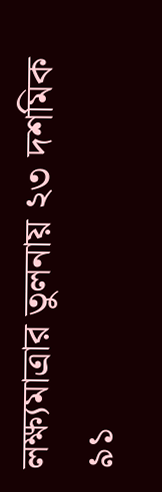লক্ষ্যমাত্রার তুলনায় ২৩ দশমিক ৯১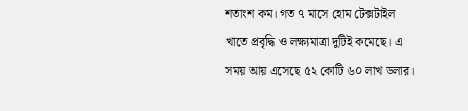শতাংশ কম। গত ৭ মাসে হোম টেক্সটাইল খাতে প্রবৃদ্ধি ও লক্ষ্যমাত্রা দুটিই কমেছে। এ সময় আয় এসেছে ৫২ কোটি ৬০ লাখ ডলার।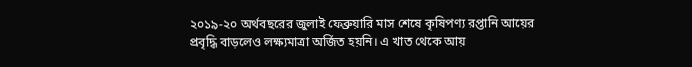২০১৯-২০ অর্থবছরের জুলাই ফেব্রুয়ারি মাস শেষে কৃষিপণ্য রপ্তানি আয়ের প্রবৃদ্ধি বাড়লেও লক্ষ্যমাত্রা অর্জিত হয়নি। এ খাত থেকে আয়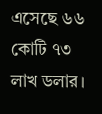এসেছে ৬৬ কোটি ৭৩ লাখ ডলার।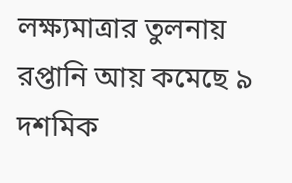লক্ষ্যমাত্রার তুলনায় রপ্তানি আয় কমেছে ৯ দশমিক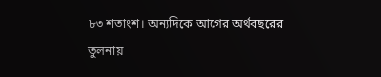৮৩ শতাংশ। অন্যদিকে আগের অর্থবছরের তুলনায়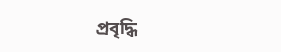প্রবৃদ্ধি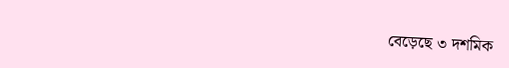বেড়েছে ৩ দশমিক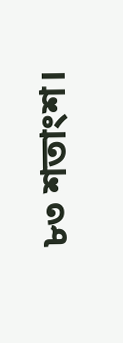৮৩ শতাংশ।